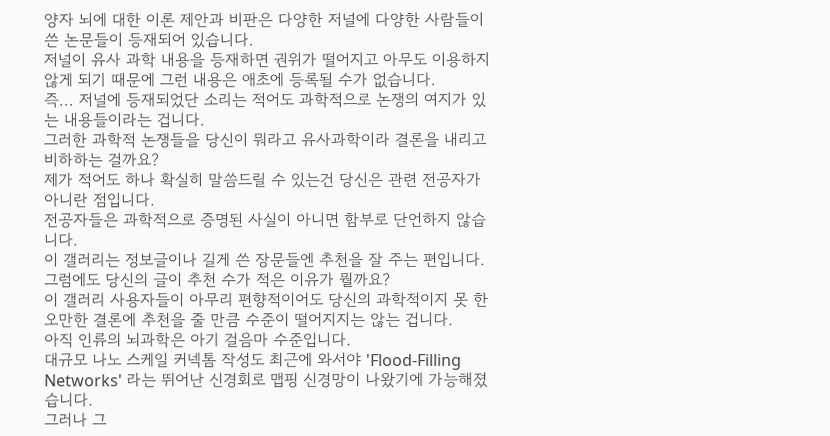양자 뇌에 대한 이론 제안과 비판은 다양한 저널에 다양한 사람들이 쓴 논문들이 등재되어 있습니다.
저널이 유사 과학 내용을 등재하면 권위가 떨어지고 아무도 이용하지 않게 되기 때문에 그런 내용은 애초에 등록될 수가 없습니다.
즉... 저널에 등재되었단 소리는 적어도 과학적으로 논쟁의 여지가 있는 내용들이라는 겁니다.
그러한 과학적 논쟁들을 당신이 뭐라고 유사과학이라 결론을 내리고 비하하는 걸까요?
제가 적어도 하나 확실히 말씀드릴 수 있는건 당신은 관련 전공자가 아니란 점입니다.
전공자들은 과학적으로 증명된 사실이 아니면 함부로 단언하지 않습니다.
이 갤러리는 정보글이나 길게 쓴 장문들엔 추천을 잘 주는 편입니다.
그럼에도 당신의 글이 추천 수가 적은 이유가 뭘까요?
이 갤러리 사용자들이 아무리 편향적이어도 당신의 과학적이지 못 한 오만한 결론에 추천을 줄 만큼 수준이 떨어지지는 않는 겁니다.
아직 인류의 뇌과학은 아기 걸음마 수준입니다.
대규모 나노 스케일 커넥톰 작성도 최근에 와서야 'Flood-Filling Networks' 라는 뛰어난 신경회로 맵핑 신경망이 나왔기에 가능해졌습니다.
그러나 그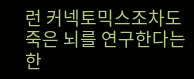런 커넥토믹스조차도 죽은 뇌를 연구한다는 한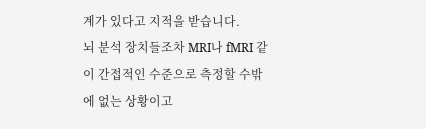계가 있다고 지적을 받습니다.
뇌 분석 장치들조차 MRI나 fMRI 같이 간접적인 수준으로 측정할 수밖에 없는 상황이고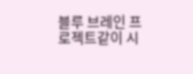블루 브레인 프로젝트같이 시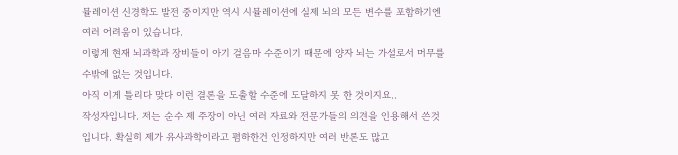뮬레이션 신경학도 발전 중이지만 역시 시뮬레이션에 실제 뇌의 모든 변수를 포함하기엔 여러 어려움이 있습니다.
이렇게 현재 뇌과학과 장비들이 아기 걸음마 수준이기 때문에 양자 뇌는 가설로서 머무를 수밖에 없는 것입니다.
아직 이게 틀리다 맞다 이런 결론을 도출할 수준에 도달하지 못 한 것이지요..
작성자입니다. 저는 순수 제 주장이 아닌 여러 자료와 전문가들의 의견을 인용해서 쓴것입니다. 확실히 제가 유사과학이라고 폄하한건 인정하지만 여러 반론도 많고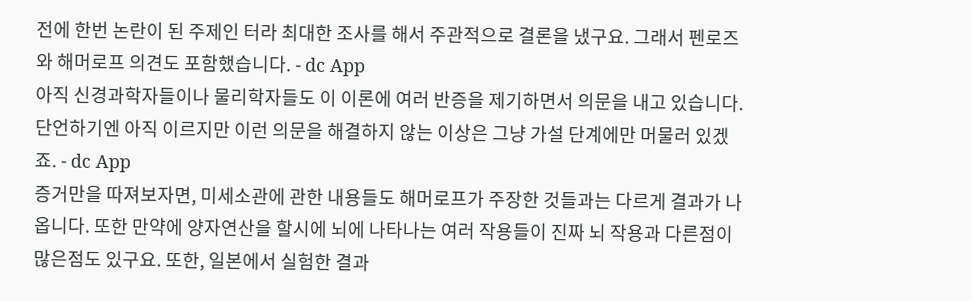전에 한번 논란이 된 주제인 터라 최대한 조사를 해서 주관적으로 결론을 냈구요. 그래서 펜로즈와 해머로프 의견도 포함했습니다. - dc App
아직 신경과학자들이나 물리학자들도 이 이론에 여러 반증을 제기하면서 의문을 내고 있습니다. 단언하기엔 아직 이르지만 이런 의문을 해결하지 않는 이상은 그냥 가설 단계에만 머물러 있겠죠. - dc App
증거만을 따져보자면, 미세소관에 관한 내용들도 해머로프가 주장한 것들과는 다르게 결과가 나옵니다. 또한 만약에 양자연산을 할시에 뇌에 나타나는 여러 작용들이 진짜 뇌 작용과 다른점이 많은점도 있구요. 또한, 일본에서 실험한 결과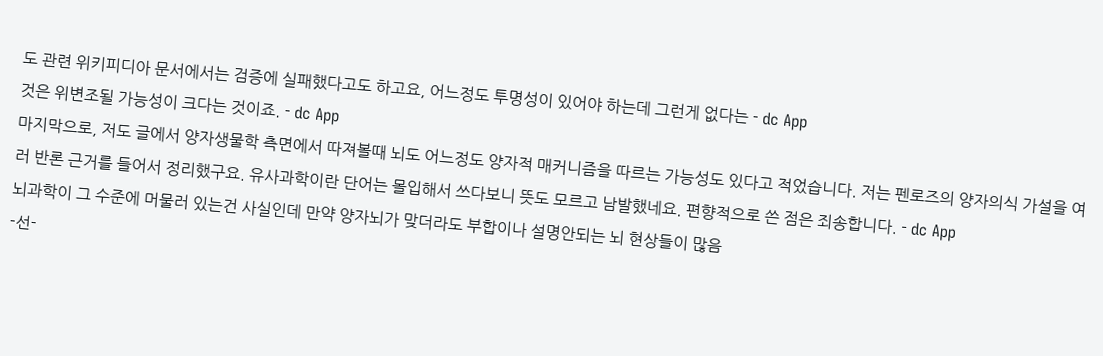도 관련 위키피디아 문서에서는 검증에 실패했다고도 하고요, 어느정도 투명성이 있어야 하는데 그런게 없다는 - dc App
것은 위변조될 가능성이 크다는 것이죠. - dc App
마지막으로, 저도 글에서 양자생물학 측면에서 따져볼때 뇌도 어느정도 양자적 매커니즘을 따르는 가능성도 있다고 적었습니다. 저는 펜로즈의 양자의식 가설을 여러 반론 근거를 들어서 정리했구요. 유사과학이란 단어는 몰입해서 쓰다보니 뜻도 모르고 남발했네요. 편향적으로 쓴 점은 죄송합니다. - dc App
뇌과학이 그 수준에 머물러 있는건 사실인데 만약 양자뇌가 맞더라도 부합이나 설명안되는 뇌 현상들이 많음
-선-